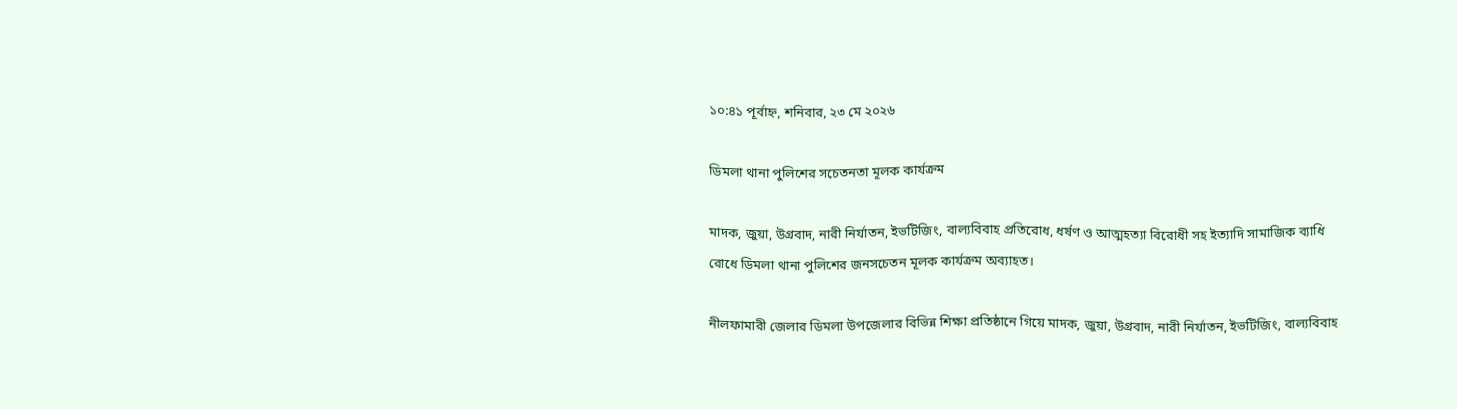১০:৪১ পূর্বাহ্ন, শনিবার, ২৩ মে ২০২৬

ডিমলা থানা পুলিশের সচেতনতা মূলক কার্যক্রম

মাদক, জুয়া, উগ্রবাদ, নারী নির্যাতন, ইভটিজিং, বাল্যবিবাহ প্রতিরোধ, ধর্ষণ ও আত্মহত্যা বিরোধী সহ ইত্যাদি সামাজিক ব্যাধি রোধে ডিমলা থানা পুলিশের জনসচেতন মূলক কার্যক্রম অব্যাহত।

নীলফামারী জেলার ডিমলা উপজেলার বিভিন্ন শিক্ষা প্রতিষ্ঠানে গিয়ে মাদক, জুয়া, উগ্রবাদ, নারী নির্যাতন, ইভটিজিং, বাল্যবিবাহ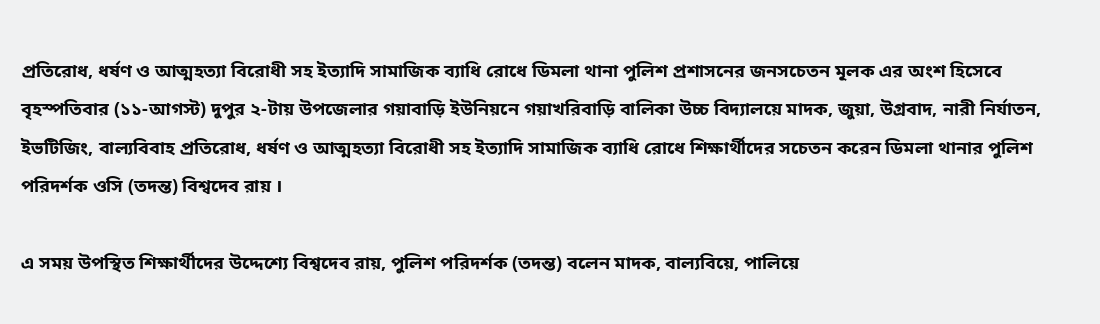প্রতিরোধ, ধর্ষণ ও আত্মহত্যা বিরোধী সহ ইত্যাদি সামাজিক ব্যাধি রোধে ডিমলা থানা পুলিশ প্রশাসনের জনসচেতন মূলক এর অংশ হিসেবে বৃহস্পতিবার (১১-আগস্ট) দুপুর ২-টায় উপজেলার গয়াবাড়ি ইউনিয়নে গয়াখরিবাড়ি বালিকা উচ্চ বিদ্যালয়ে মাদক, জুয়া, উগ্রবাদ, নারী নির্যাতন, ইভটিজিং, বাল্যবিবাহ প্রতিরোধ, ধর্ষণ ও আত্মহত্যা বিরোধী সহ ইত্যাদি সামাজিক ব্যাধি রোধে শিক্ষার্থীদের সচেতন করেন ডিমলা থানার পুলিশ পরিদর্শক ওসি (তদন্ত) বিশ্বদেব রায় ।

এ সময় উপস্থিত শিক্ষার্থীদের উদ্দেশ্যে বিশ্বদেব রায়, পুলিশ পরিদর্শক (তদন্ত) বলেন মাদক, বাল্যবিয়ে, পালিয়ে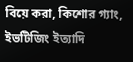বিয়ে করা, কিশোর গ্যাং, ইভটিজিং ইত্যাদি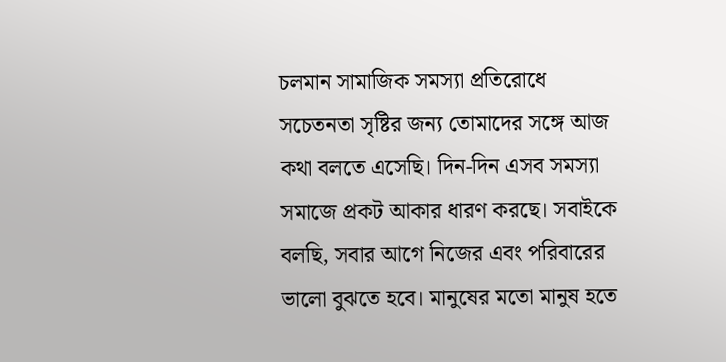চলমান সামাজিক সমস্যা প্রতিরোধে সচেতনতা সৃষ্টির জন্য তোমাদের সঙ্গে আজ কথা বলতে এসেছি। দিন-দিন এসব সমস্যা সমাজে প্রকট আকার ধারণ করছে। সবাইকে বলছি, সবার আগে নিজের এবং পরিবারের ভালো বুঝতে হবে। মানুষের মতো মানুষ হতে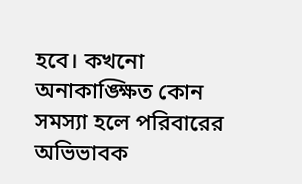হবে। কখনো অনাকাঙ্ক্ষিত কোন সমস্যা হলে পরিবারের অভিভাবক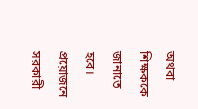অথবা শিক্ষককে জানাতে হবে। প্রয়োজনে সরকারী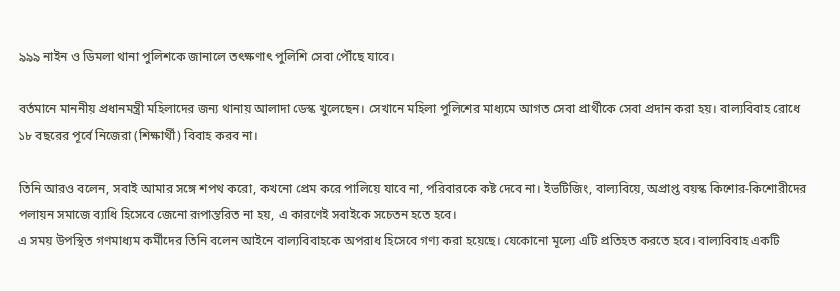৯৯৯ নাইন ও ডিমলা থানা পুলিশকে জানালে তৎক্ষণাৎ পুলিশি সেবা পৌঁছে যাবে।

বর্তমানে মাননীয় প্রধানমন্ত্রী মহিলাদের জন্য থানায় আলাদা ডেস্ক খুলেছেন। সেখানে মহিলা পুলিশের মাধ্যমে আগত সেবা প্রার্থীকে সেবা প্রদান করা হয়। বাল্যবিবাহ রোধে ১৮ বছরের পূর্বে নিজেরা (শিক্ষার্থী) বিবাহ করব না।

তিনি আরও বলেন, সবাই আমার সঙ্গে শপথ করো, কখনো প্রেম করে পালিয়ে যাবে না, পরিবারকে কষ্ট দেবে না। ইভটিজিং, বাল্যবিয়ে, অপ্রাপ্ত বয়স্ক কিশোর-কিশোরীদের পলায়ন সমাজে ব্যাধি হিসেবে জেনো রূপান্তরিত না হয়, এ কারণেই সবাইকে সচেতন হতে হবে।
এ সময় উপস্থিত গণমাধ্যম কর্মীদের তিনি বলেন আইনে বাল্যবিবাহকে অপরাধ হিসেবে গণ্য করা হয়েছে। যেকোনো মূল্যে এটি প্রতিহত করতে হবে। বাল্যবিবাহ একটি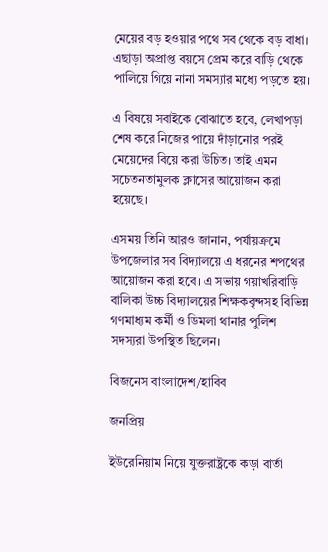মেয়ের বড় হওয়ার পথে সব থেকে বড় বাধা। এছাড়া অপ্রাপ্ত বয়সে প্রেম করে বাড়ি থেকে পালিয়ে গিয়ে নানা সমস্যার মধ্যে পড়তে হয়।

এ বিষয়ে সবাইকে বোঝাতে হবে, লেখাপড়া শেষ করে নিজের পায়ে দাঁড়ানোর পরই মেয়েদের বিয়ে করা উচিত। তাই এমন সচেতনতামুলক ক্লাসের আয়োজন করা হয়েছে।

এসময় তিনি আরও জানান, পর্যায়ক্রমে উপজেলার সব বিদ্যালয়ে এ ধরনের শপথের আয়োজন করা হবে। এ সভায় গয়াখরিবাড়ি বালিকা উচ্চ বিদ্যালয়ের শিক্ষকবৃন্দসহ বিভিন্ন গণমাধ্যম কর্মী ও ডিমলা থানার পুলিশ সদস্যরা উপস্থিত ছিলেন।

বিজনেস বাংলাদেশ/হাবিব

জনপ্রিয়

ইউরেনিয়াম নিয়ে যুক্তরাষ্ট্রকে কড়া বার্তা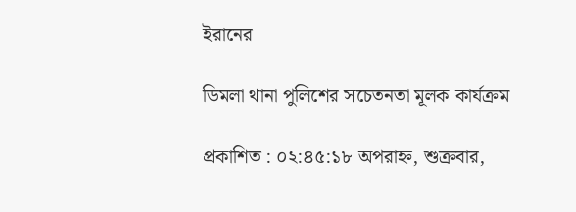ইরানের

ডিমলা থানা পুলিশের সচেতনতা মূলক কার্যক্রম

প্রকাশিত : ০২:৪৫:১৮ অপরাহ্ন, শুক্রবার,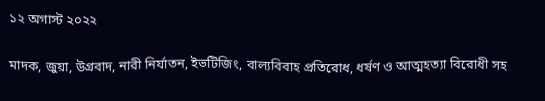১২ অগাস্ট ২০২২

মাদক, জুয়া, উগ্রবাদ, নারী নির্যাতন, ইভটিজিং, বাল্যবিবাহ প্রতিরোধ, ধর্ষণ ও আত্মহত্যা বিরোধী সহ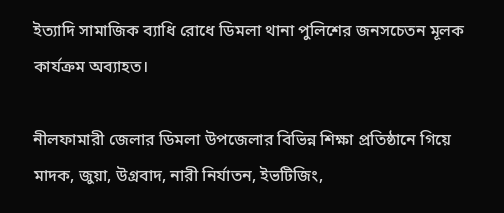ইত্যাদি সামাজিক ব্যাধি রোধে ডিমলা থানা পুলিশের জনসচেতন মূলক কার্যক্রম অব্যাহত।

নীলফামারী জেলার ডিমলা উপজেলার বিভিন্ন শিক্ষা প্রতিষ্ঠানে গিয়ে মাদক, জুয়া, উগ্রবাদ, নারী নির্যাতন, ইভটিজিং,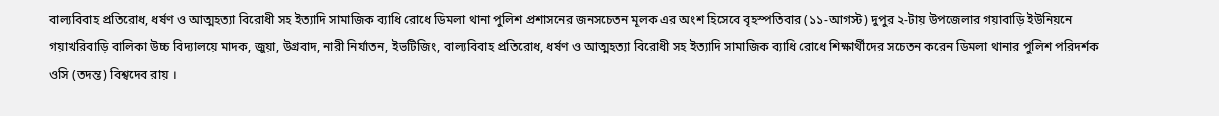বাল্যবিবাহ প্রতিরোধ, ধর্ষণ ও আত্মহত্যা বিরোধী সহ ইত্যাদি সামাজিক ব্যাধি রোধে ডিমলা থানা পুলিশ প্রশাসনের জনসচেতন মূলক এর অংশ হিসেবে বৃহস্পতিবার (১১-আগস্ট) দুপুর ২-টায় উপজেলার গয়াবাড়ি ইউনিয়নে গয়াখরিবাড়ি বালিকা উচ্চ বিদ্যালয়ে মাদক, জুয়া, উগ্রবাদ, নারী নির্যাতন, ইভটিজিং, বাল্যবিবাহ প্রতিরোধ, ধর্ষণ ও আত্মহত্যা বিরোধী সহ ইত্যাদি সামাজিক ব্যাধি রোধে শিক্ষার্থীদের সচেতন করেন ডিমলা থানার পুলিশ পরিদর্শক ওসি (তদন্ত) বিশ্বদেব রায় ।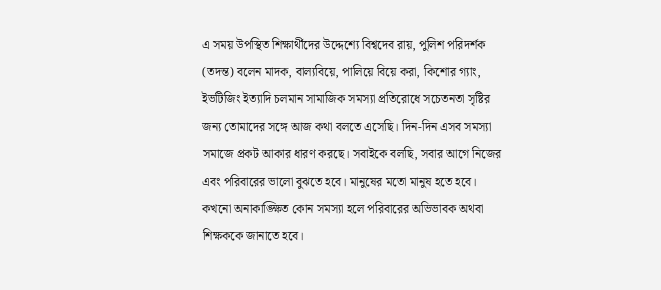এ সময় উপস্থিত শিক্ষার্থীদের উদ্দেশ্যে বিশ্বদেব রায়, পুলিশ পরিদর্শক (তদন্ত) বলেন মাদক, বাল্যবিয়ে, পালিয়ে বিয়ে করা, কিশোর গ্যাং, ইভটিজিং ইত্যাদি চলমান সামাজিক সমস্যা প্রতিরোধে সচেতনতা সৃষ্টির জন্য তোমাদের সঙ্গে আজ কথা বলতে এসেছি। দিন-দিন এসব সমস্যা সমাজে প্রকট আকার ধারণ করছে। সবাইকে বলছি, সবার আগে নিজের এবং পরিবারের ভালো বুঝতে হবে। মানুষের মতো মানুষ হতে হবে। কখনো অনাকাঙ্ক্ষিত কোন সমস্যা হলে পরিবারের অভিভাবক অথবা শিক্ষককে জানাতে হবে।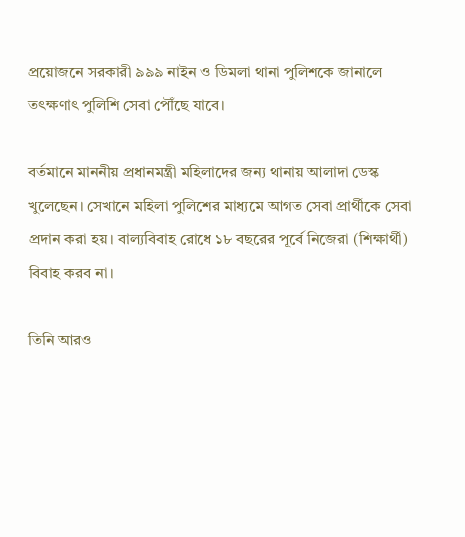প্রয়োজনে সরকারী ৯৯৯ নাইন ও ডিমলা থানা পুলিশকে জানালে তৎক্ষণাৎ পুলিশি সেবা পৌঁছে যাবে।

বর্তমানে মাননীয় প্রধানমন্ত্রী মহিলাদের জন্য থানায় আলাদা ডেস্ক খুলেছেন। সেখানে মহিলা পুলিশের মাধ্যমে আগত সেবা প্রার্থীকে সেবা প্রদান করা হয়। বাল্যবিবাহ রোধে ১৮ বছরের পূর্বে নিজেরা (শিক্ষার্থী) বিবাহ করব না।

তিনি আরও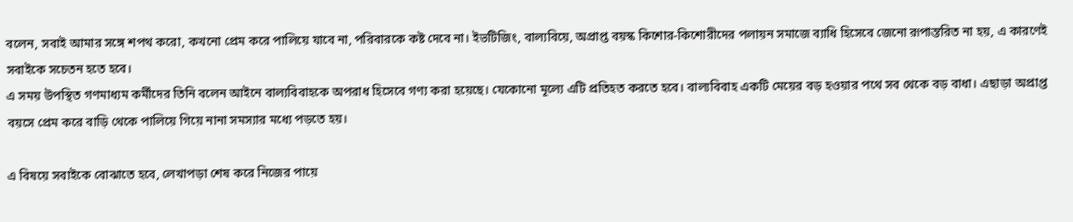বলেন, সবাই আমার সঙ্গে শপথ করো, কখনো প্রেম করে পালিয়ে যাবে না, পরিবারকে কষ্ট দেবে না। ইভটিজিং, বাল্যবিয়ে, অপ্রাপ্ত বয়স্ক কিশোর-কিশোরীদের পলায়ন সমাজে ব্যাধি হিসেবে জেনো রূপান্তরিত না হয়, এ কারণেই সবাইকে সচেতন হতে হবে।
এ সময় উপস্থিত গণমাধ্যম কর্মীদের তিনি বলেন আইনে বাল্যবিবাহকে অপরাধ হিসেবে গণ্য করা হয়েছে। যেকোনো মূল্যে এটি প্রতিহত করতে হবে। বাল্যবিবাহ একটি মেয়ের বড় হওয়ার পথে সব থেকে বড় বাধা। এছাড়া অপ্রাপ্ত বয়সে প্রেম করে বাড়ি থেকে পালিয়ে গিয়ে নানা সমস্যার মধ্যে পড়তে হয়।

এ বিষয়ে সবাইকে বোঝাতে হবে, লেখাপড়া শেষ করে নিজের পায়ে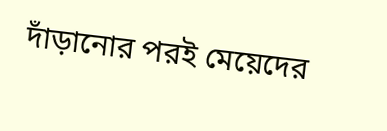দাঁড়ানোর পরই মেয়েদের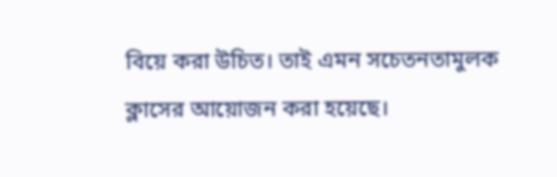বিয়ে করা উচিত। তাই এমন সচেতনতামুলক ক্লাসের আয়োজন করা হয়েছে।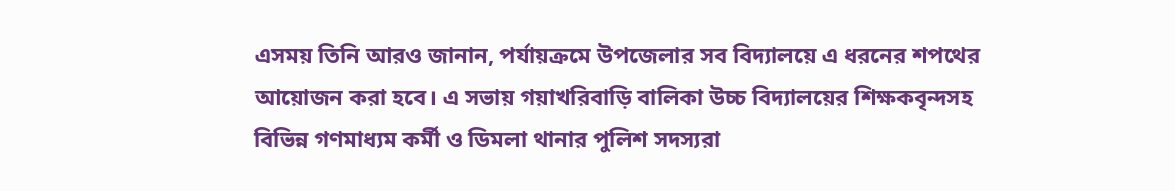এসময় তিনি আরও জানান, পর্যায়ক্রমে উপজেলার সব বিদ্যালয়ে এ ধরনের শপথের আয়োজন করা হবে। এ সভায় গয়াখরিবাড়ি বালিকা উচ্চ বিদ্যালয়ের শিক্ষকবৃন্দসহ বিভিন্ন গণমাধ্যম কর্মী ও ডিমলা থানার পুলিশ সদস্যরা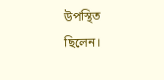উপস্থিত ছিলেন।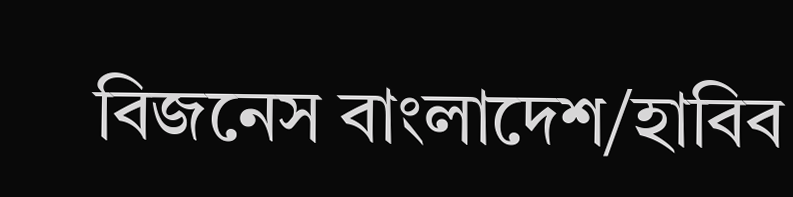বিজনেস বাংলাদেশ/হাবিব